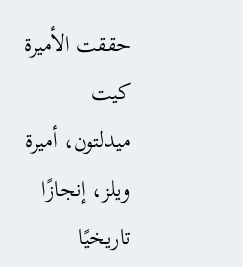حققت الأميرة كيت ميدلتون، أميرة ويلز، إنجازًا تاريخيًا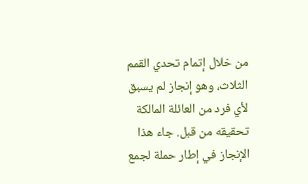من خلال إتمام تحدي القمم الثلاث، وهو إنجاز لم يسبق لأي فرد من العائلة المالكة تحقيقه من قبل. جاء هذا الإنجاز في إطار حملة لجمع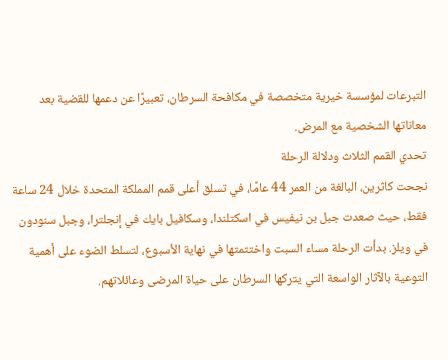التبرعات لمؤسسة خيرية متخصصة في مكافحة السرطان، تعبيرًا عن دعمها للقضية بعد معاناتها الشخصية مع المرض.
تحدي القمم الثلاث ودلالة الرحلة
نجحت كاثرين، البالغة من العمر 44 عامًا، في تسلق أعلى قمم المملكة المتحدة خلال 24 ساعة فقط، حيث صعدت جبل بن نيفيس في اسكتلندا، وسكافيل بايك في إنجلترا، وجبل سنودون في ويلز. بدأت الرحلة مساء السبت واختتمتها في نهاية الأسبوع، لتسلط الضوء على أهمية التوعية بالآثار الواسعة التي يتركها السرطان على حياة المرضى وعائلاتهم.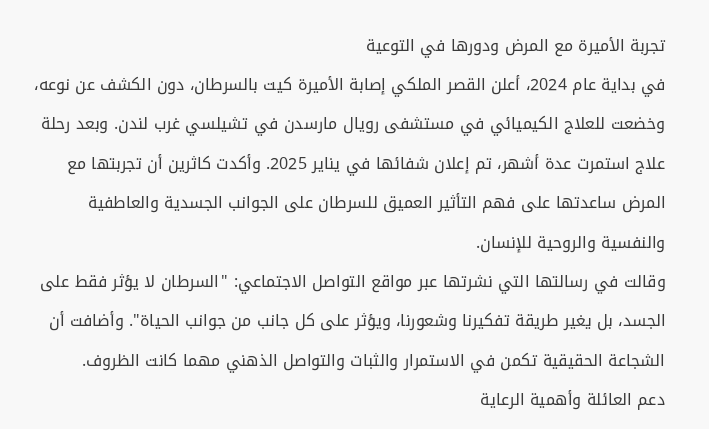تجربة الأميرة مع المرض ودورها في التوعية
في بداية عام 2024، أعلن القصر الملكي إصابة الأميرة كيت بالسرطان، دون الكشف عن نوعه، وخضعت للعلاج الكيميائي في مستشفى رويال مارسدن في تشيلسي غرب لندن. وبعد رحلة علاج استمرت عدة أشهر، تم إعلان شفائها في يناير 2025. وأكدت كاثرين أن تجربتها مع المرض ساعدتها على فهم التأثير العميق للسرطان على الجوانب الجسدية والعاطفية والنفسية والروحية للإنسان.
وقالت في رسالتها التي نشرتها عبر مواقع التواصل الاجتماعي: "السرطان لا يؤثر فقط على الجسد، بل يغير طريقة تفكيرنا وشعورنا، ويؤثر على كل جانب من جوانب الحياة". وأضافت أن الشجاعة الحقيقية تكمن في الاستمرار والثبات والتواصل الذهني مهما كانت الظروف.
دعم العائلة وأهمية الرعاية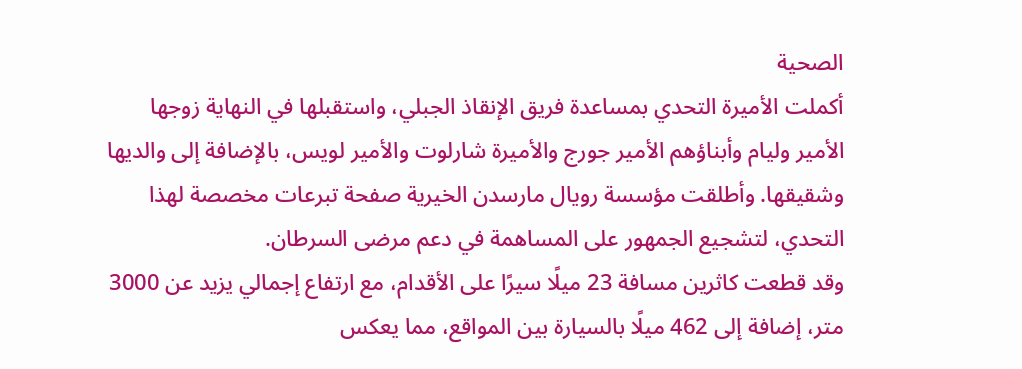الصحية
أكملت الأميرة التحدي بمساعدة فريق الإنقاذ الجبلي، واستقبلها في النهاية زوجها الأمير وليام وأبناؤهم الأمير جورج والأميرة شارلوت والأمير لويس، بالإضافة إلى والديها وشقيقها. وأطلقت مؤسسة رويال مارسدن الخيرية صفحة تبرعات مخصصة لهذا التحدي، لتشجيع الجمهور على المساهمة في دعم مرضى السرطان.
وقد قطعت كاثرين مسافة 23 ميلًا سيرًا على الأقدام، مع ارتفاع إجمالي يزيد عن 3000 متر، إضافة إلى 462 ميلًا بالسيارة بين المواقع، مما يعكس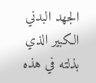الجهد البدني الكبير الذي بذلته في هذه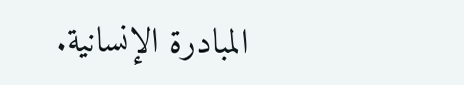المبادرة الإنسانية.